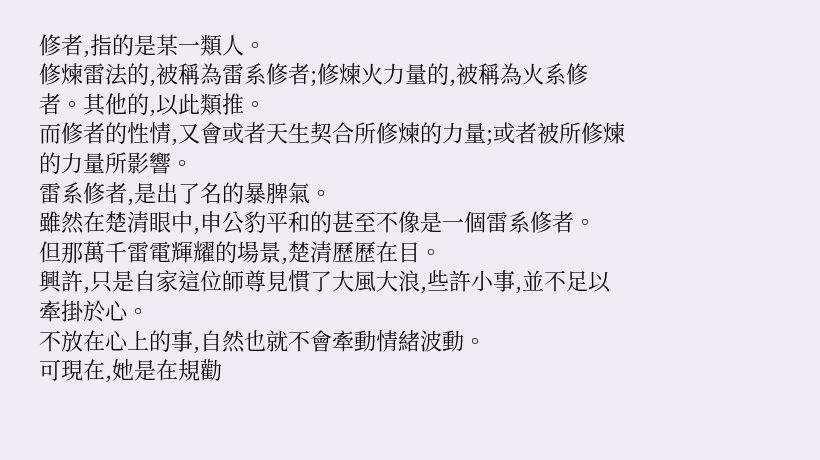修者,指的是某一類人。
修煉雷法的,被稱為雷系修者;修煉火力量的,被稱為火系修者。其他的,以此類推。
而修者的性情,又會或者天生契合所修煉的力量;或者被所修煉的力量所影響。
雷系修者,是出了名的暴脾氣。
雖然在楚清眼中,申公豹平和的甚至不像是一個雷系修者。
但那萬千雷電輝耀的場景,楚清歷歷在目。
興許,只是自家這位師尊見慣了大風大浪,些許小事,並不足以牽掛於心。
不放在心上的事,自然也就不會牽動情緒波動。
可現在,她是在規勸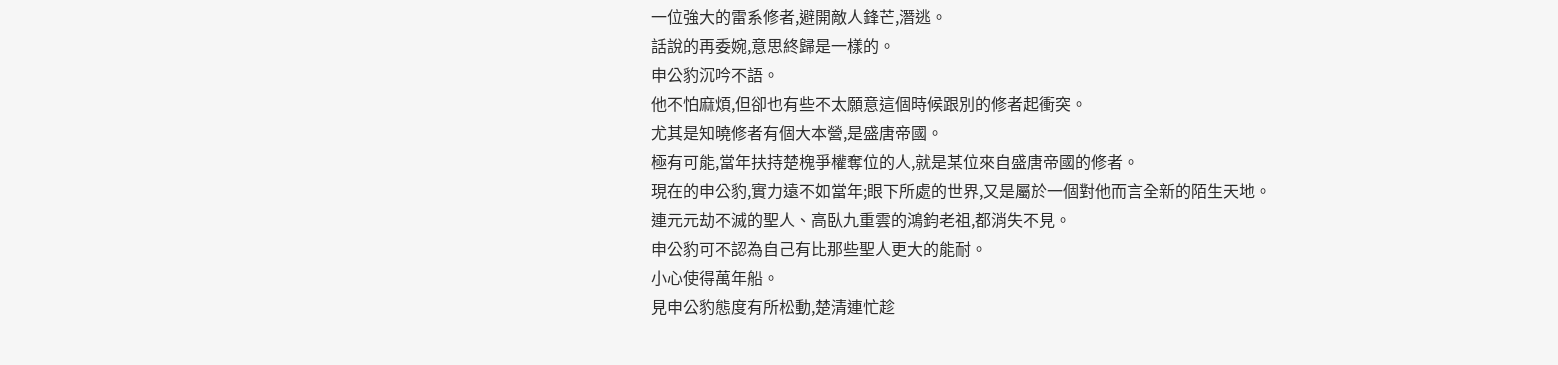一位強大的雷系修者,避開敵人鋒芒,潛逃。
話說的再委婉,意思終歸是一樣的。
申公豹沉吟不語。
他不怕麻煩,但卻也有些不太願意這個時候跟別的修者起衝突。
尤其是知曉修者有個大本營,是盛唐帝國。
極有可能,當年扶持楚槐爭權奪位的人,就是某位來自盛唐帝國的修者。
現在的申公豹,實力遠不如當年;眼下所處的世界,又是屬於一個對他而言全新的陌生天地。
連元元劫不滅的聖人、高臥九重雲的鴻鈞老祖,都消失不見。
申公豹可不認為自己有比那些聖人更大的能耐。
小心使得萬年船。
見申公豹態度有所松動,楚清連忙趁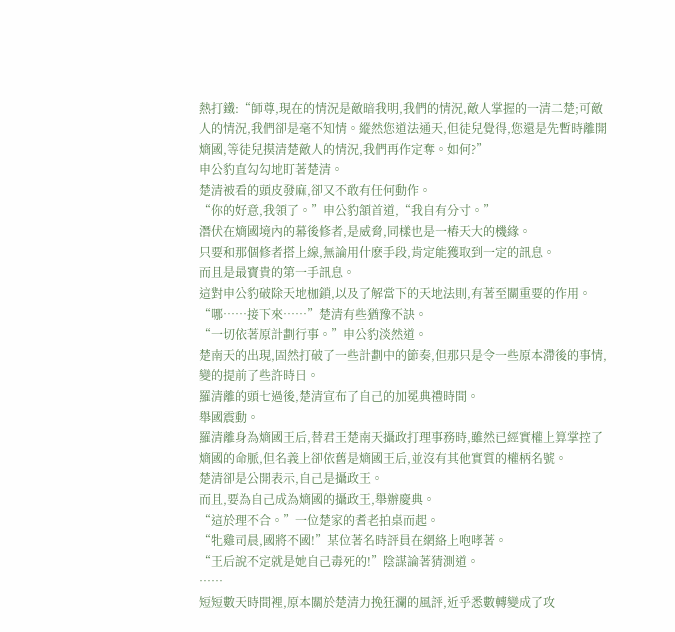熱打鐵:“師尊,現在的情況是敵暗我明,我們的情況,敵人掌握的一清二楚;可敵人的情況,我們卻是毫不知情。縱然您道法通天,但徒兒覺得,您還是先暫時離開熵國,等徒兒摸清楚敵人的情況,我們再作定奪。如何?”
申公豹直勾勾地盯著楚清。
楚清被看的頭皮發麻,卻又不敢有任何動作。
“你的好意,我領了。”申公豹頷首道,“我自有分寸。”
潛伏在熵國境內的幕後修者,是威脅,同樣也是一樁天大的機緣。
只要和那個修者搭上線,無論用什麽手段,肯定能獲取到一定的訊息。
而且是最寶貴的第一手訊息。
這對申公豹破除天地枷鎖,以及了解當下的天地法則,有著至關重要的作用。
“哪……接下來……”楚清有些猶豫不訣。
“一切依著原計劃行事。”申公豹淡然道。
楚南天的出現,固然打破了一些計劃中的節奏,但那只是令一些原本滯後的事情,變的提前了些許時日。
羅清離的頭七過後,楚清宣布了自己的加冕典禮時間。
舉國震動。
羅清離身為熵國王后,替君王楚南天攝政打理事務時,雖然已經實權上算掌控了熵國的命脈,但名義上卻依舊是熵國王后,並沒有其他實質的權柄名號。
楚清卻是公開表示,自己是攝政王。
而且,要為自己成為熵國的攝政王,舉辦慶典。
“這於理不合。”一位楚家的耆老拍桌而起。
“牝雞司晨,國將不國!”某位著名時評員在網絡上咆哮著。
“王后說不定就是她自己毒死的!”陰謀論著猜測道。
……
短短數天時間裡,原本關於楚清力挽狂瀾的風評,近乎悉數轉變成了攻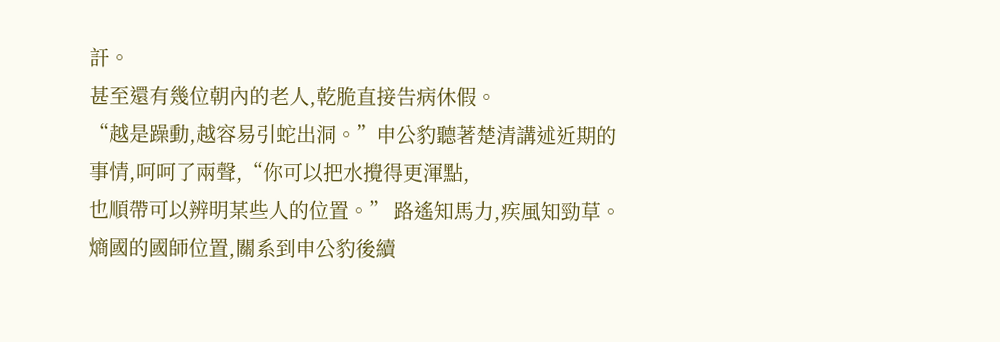訐。
甚至還有幾位朝內的老人,乾脆直接告病休假。
“越是躁動,越容易引蛇出洞。”申公豹聽著楚清講述近期的事情,呵呵了兩聲,“你可以把水攪得更渾點,
也順帶可以辨明某些人的位置。” 路遙知馬力,疾風知勁草。
熵國的國師位置,關系到申公豹後續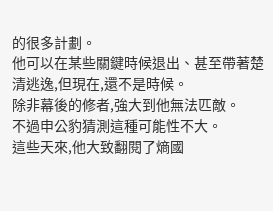的很多計劃。
他可以在某些關鍵時候退出、甚至帶著楚清逃逸,但現在,還不是時候。
除非幕後的修者,強大到他無法匹敵。
不過申公豹猜測這種可能性不大。
這些天來,他大致翻閱了熵國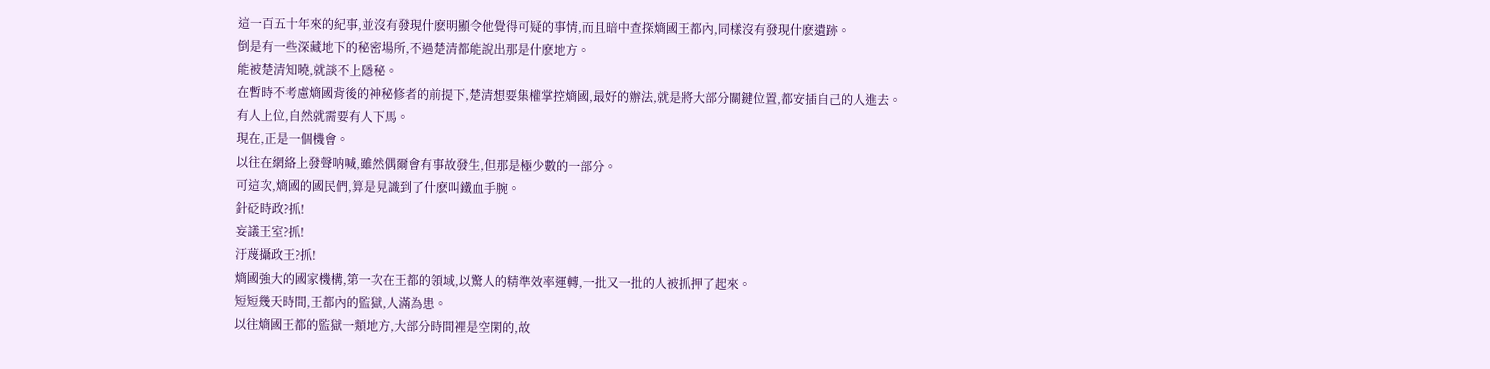這一百五十年來的紀事,並沒有發現什麽明顯令他覺得可疑的事情,而且暗中查探熵國王都內,同樣沒有發現什麽遺跡。
倒是有一些深藏地下的秘密場所,不過楚清都能說出那是什麽地方。
能被楚清知曉,就談不上隱秘。
在暫時不考慮熵國背後的神秘修者的前提下,楚清想要集權掌控熵國,最好的辦法,就是將大部分關鍵位置,都安插自己的人進去。
有人上位,自然就需要有人下馬。
現在,正是一個機會。
以往在網絡上發聲呐喊,雖然偶爾會有事故發生,但那是極少數的一部分。
可這次,熵國的國民們,算是見識到了什麽叫鐵血手腕。
針砭時政?抓!
妄議王室?抓!
汙蔑攝政王?抓!
熵國強大的國家機構,第一次在王都的領域,以驚人的精準效率運轉,一批又一批的人被抓押了起來。
短短幾天時間,王都內的監獄,人滿為患。
以往熵國王都的監獄一類地方,大部分時間裡是空閑的,故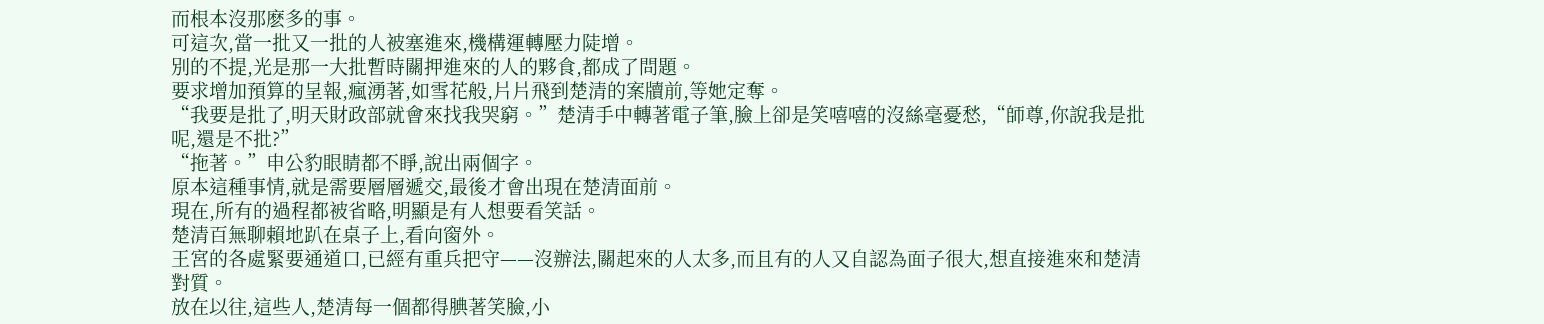而根本沒那麽多的事。
可這次,當一批又一批的人被塞進來,機構運轉壓力陡增。
別的不提,光是那一大批暫時關押進來的人的夥食,都成了問題。
要求增加預算的呈報,瘋湧著,如雪花般,片片飛到楚清的案牘前,等她定奪。
“我要是批了,明天財政部就會來找我哭窮。”楚清手中轉著電子筆,臉上卻是笑嘻嘻的沒絲毫憂愁,“師尊,你說我是批呢,還是不批?”
“拖著。”申公豹眼睛都不睜,說出兩個字。
原本這種事情,就是需要層層遞交,最後才會出現在楚清面前。
現在,所有的過程都被省略,明顯是有人想要看笑話。
楚清百無聊賴地趴在桌子上,看向窗外。
王宮的各處緊要通道口,已經有重兵把守——沒辦法,關起來的人太多,而且有的人又自認為面子很大,想直接進來和楚清對質。
放在以往,這些人,楚清每一個都得腆著笑臉,小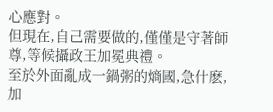心應對。
但現在,自己需要做的,僅僅是守著師尊,等候攝政王加冕典禮。
至於外面亂成一鍋粥的熵國,急什麽,加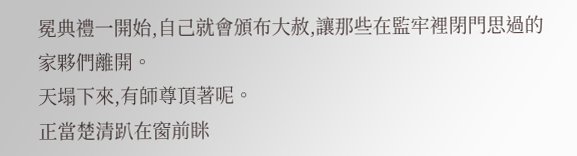冕典禮一開始,自己就會頒布大赦,讓那些在監牢裡閉門思過的家夥們離開。
天塌下來,有師尊頂著呢。
正當楚清趴在窗前眯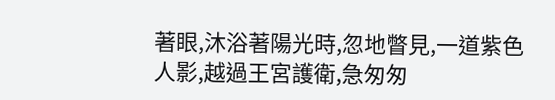著眼,沐浴著陽光時,忽地瞥見,一道紫色人影,越過王宮護衛,急匆匆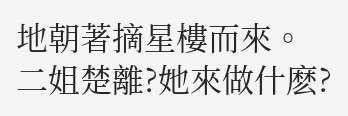地朝著摘星樓而來。
二姐楚離?她來做什麽?